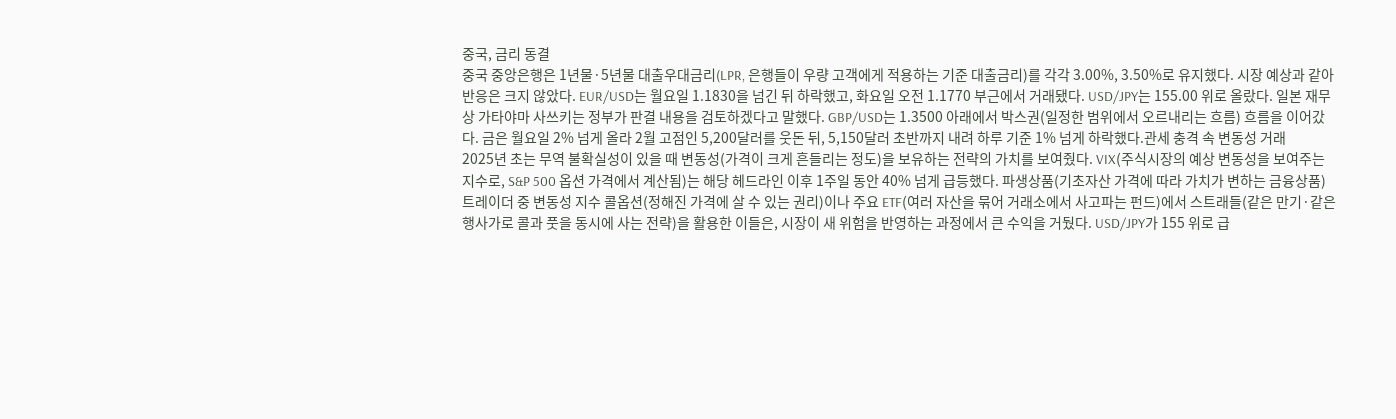중국, 금리 동결
중국 중앙은행은 1년물·5년물 대출우대금리(LPR, 은행들이 우량 고객에게 적용하는 기준 대출금리)를 각각 3.00%, 3.50%로 유지했다. 시장 예상과 같아 반응은 크지 않았다. EUR/USD는 월요일 1.1830을 넘긴 뒤 하락했고, 화요일 오전 1.1770 부근에서 거래됐다. USD/JPY는 155.00 위로 올랐다. 일본 재무상 가타야마 사쓰키는 정부가 판결 내용을 검토하겠다고 말했다. GBP/USD는 1.3500 아래에서 박스권(일정한 범위에서 오르내리는 흐름) 흐름을 이어갔다. 금은 월요일 2% 넘게 올라 2월 고점인 5,200달러를 웃돈 뒤, 5,150달러 초반까지 내려 하루 기준 1% 넘게 하락했다.관세 충격 속 변동성 거래
2025년 초는 무역 불확실성이 있을 때 변동성(가격이 크게 흔들리는 정도)을 보유하는 전략의 가치를 보여줬다. VIX(주식시장의 예상 변동성을 보여주는 지수로, S&P 500 옵션 가격에서 계산됨)는 해당 헤드라인 이후 1주일 동안 40% 넘게 급등했다. 파생상품(기초자산 가격에 따라 가치가 변하는 금융상품) 트레이더 중 변동성 지수 콜옵션(정해진 가격에 살 수 있는 권리)이나 주요 ETF(여러 자산을 묶어 거래소에서 사고파는 펀드)에서 스트래들(같은 만기·같은 행사가로 콜과 풋을 동시에 사는 전략)을 활용한 이들은, 시장이 새 위험을 반영하는 과정에서 큰 수익을 거뒀다. USD/JPY가 155 위로 급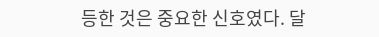등한 것은 중요한 신호였다. 달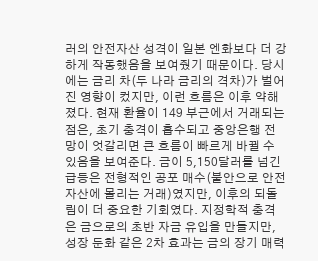러의 안전자산 성격이 일본 엔화보다 더 강하게 작동했음을 보여줬기 때문이다. 당시에는 금리 차(두 나라 금리의 격차)가 벌어진 영향이 컸지만, 이런 흐름은 이후 약해졌다. 현재 환율이 149 부근에서 거래되는 점은, 초기 충격이 흡수되고 중앙은행 전망이 엇갈리면 큰 흐름이 빠르게 바뀔 수 있음을 보여준다. 금이 5,150달러를 넘긴 급등은 전형적인 공포 매수(불안으로 안전자산에 몰리는 거래)였지만, 이후의 되돌림이 더 중요한 기회였다. 지정학적 충격은 금으로의 초반 자금 유입을 만들지만, 성장 둔화 같은 2차 효과는 금의 장기 매력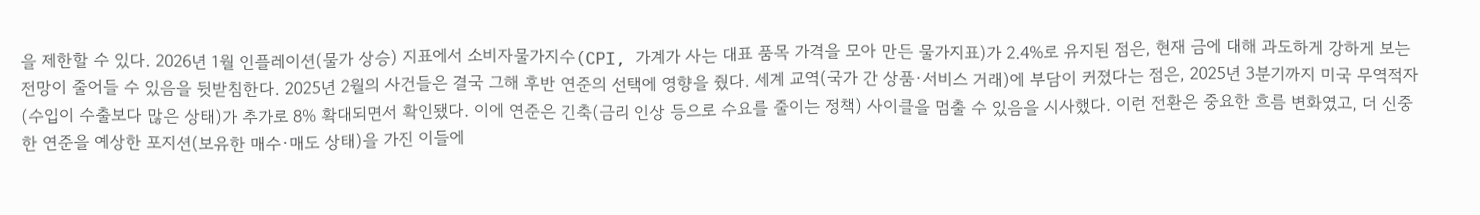을 제한할 수 있다. 2026년 1월 인플레이션(물가 상승) 지표에서 소비자물가지수(CPI, 가계가 사는 대표 품목 가격을 모아 만든 물가지표)가 2.4%로 유지된 점은, 현재 금에 대해 과도하게 강하게 보는 전망이 줄어들 수 있음을 뒷받침한다. 2025년 2월의 사건들은 결국 그해 후반 연준의 선택에 영향을 줬다. 세계 교역(국가 간 상품·서비스 거래)에 부담이 커졌다는 점은, 2025년 3분기까지 미국 무역적자(수입이 수출보다 많은 상태)가 추가로 8% 확대되면서 확인됐다. 이에 연준은 긴축(금리 인상 등으로 수요를 줄이는 정책) 사이클을 멈출 수 있음을 시사했다. 이런 전환은 중요한 흐름 변화였고, 더 신중한 연준을 예상한 포지션(보유한 매수·매도 상태)을 가진 이들에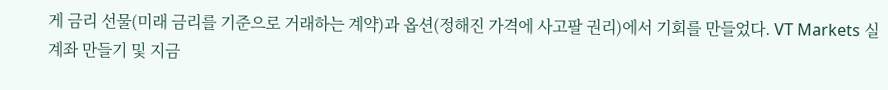게 금리 선물(미래 금리를 기준으로 거래하는 계약)과 옵션(정해진 가격에 사고팔 권리)에서 기회를 만들었다. VT Markets 실계좌 만들기 및 지금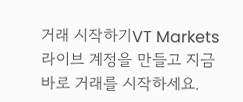거래 시작하기VT Markets 라이브 계정을 만들고 지금 바로 거래를 시작하세요.